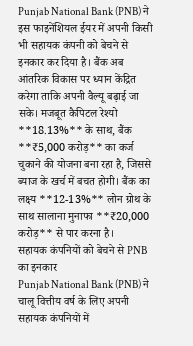Punjab National Bank (PNB) ने इस फाइनेंशियल ईयर में अपनी किसी भी सहायक कंपनी को बेचने से इनकार कर दिया है। बैंक अब आंतरिक विकास पर ध्यान केंद्रित करेगा ताकि अपनी वैल्यू बढ़ाई जा सके। मजबूत कैपिटल रेश्यो **18.13%** के साथ, बैंक **₹5,000 करोड़** का कर्ज चुकाने की योजना बना रहा है, जिससे ब्याज के खर्च में बचत होगी। बैंक का लक्ष्य **12-13%** लोन ग्रोथ के साथ सालाना मुनाफा **₹20,000 करोड़** से पार करना है।
सहायक कंपनियों को बेचने से PNB का इनकार
Punjab National Bank (PNB) ने चालू वित्तीय वर्ष के लिए अपनी सहायक कंपनियों में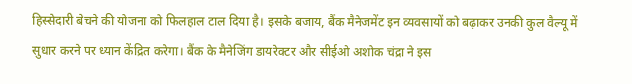हिस्सेदारी बेचने की योजना को फिलहाल टाल दिया है। इसके बजाय, बैंक मैनेजमेंट इन व्यवसायों को बढ़ाकर उनकी कुल वैल्यू में सुधार करने पर ध्यान केंद्रित करेगा। बैंक के मैनेजिंग डायरेक्टर और सीईओ अशोक चंद्रा ने इस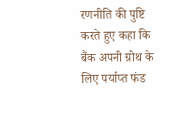रणनीति की पुष्टि करते हुए कहा कि बैंक अपनी ग्रोथ के लिए पर्याप्त फंड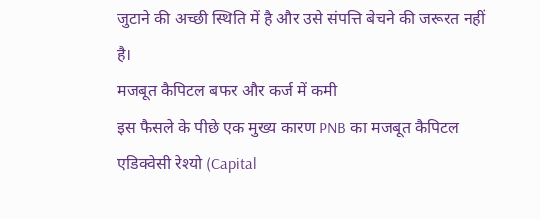जुटाने की अच्छी स्थिति में है और उसे संपत्ति बेचने की जरूरत नहीं है।
मजबूत कैपिटल बफर और कर्ज में कमी
इस फैसले के पीछे एक मुख्य कारण PNB का मजबूत कैपिटल एडिक्वेसी रेश्यो (Capital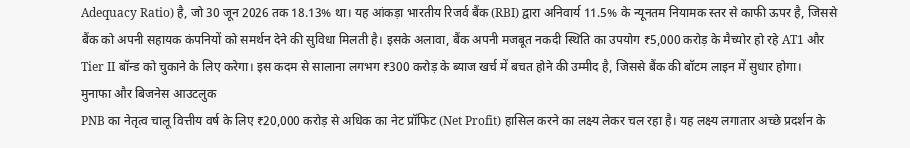Adequacy Ratio) है, जो 30 जून 2026 तक 18.13% था। यह आंकड़ा भारतीय रिजर्व बैंक (RBI) द्वारा अनिवार्य 11.5% के न्यूनतम नियामक स्तर से काफी ऊपर है, जिससे बैंक को अपनी सहायक कंपनियों को समर्थन देने की सुविधा मिलती है। इसके अलावा, बैंक अपनी मजबूत नकदी स्थिति का उपयोग ₹5,000 करोड़ के मैच्योर हो रहे AT1 और Tier II बॉन्ड को चुकाने के लिए करेगा। इस कदम से सालाना लगभग ₹300 करोड़ के ब्याज खर्च में बचत होने की उम्मीद है, जिससे बैंक की बॉटम लाइन में सुधार होगा।
मुनाफा और बिजनेस आउटलुक
PNB का नेतृत्व चालू वित्तीय वर्ष के लिए ₹20,000 करोड़ से अधिक का नेट प्रॉफिट (Net Profit) हासिल करने का लक्ष्य लेकर चल रहा है। यह लक्ष्य लगातार अच्छे प्रदर्शन के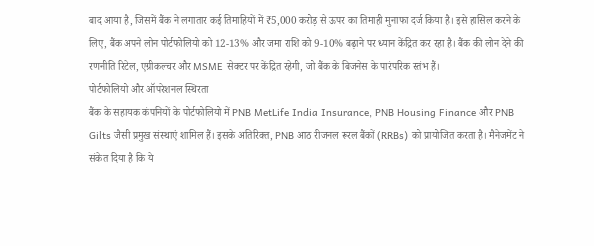बाद आया है, जिसमें बैंक ने लगातार कई तिमाहियों में ₹5,000 करोड़ से ऊपर का तिमाही मुनाफा दर्ज किया है। इसे हासिल करने के लिए, बैंक अपने लोन पोर्टफोलियो को 12-13% और जमा राशि को 9-10% बढ़ाने पर ध्यान केंद्रित कर रहा है। बैंक की लोन देने की रणनीति रिटेल, एग्रीकल्चर और MSME सेक्टर पर केंद्रित रहेगी, जो बैंक के बिजनेस के पारंपरिक स्तंभ हैं।
पोर्टफोलियो और ऑपरेशनल स्थिरता
बैंक के सहायक कंपनियों के पोर्टफोलियो में PNB MetLife India Insurance, PNB Housing Finance और PNB Gilts जैसी प्रमुख संस्थाएं शामिल हैं। इसके अतिरिक्त, PNB आठ रीजनल रूरल बैंकों (RRBs) को प्रायोजित करता है। मैनेजमेंट ने संकेत दिया है कि ये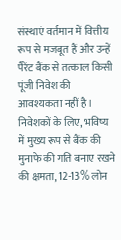संस्थाएं वर्तमान में वित्तीय रूप से मजबूत हैं और उन्हें पैरेंट बैंक से तत्काल किसी पूंजी निवेश की आवश्यकता नहीं है।
निवेशकों के लिए, भविष्य में मुख्य रूप से बैंक की मुनाफे की गति बनाए रखने की क्षमता, 12-13% लोन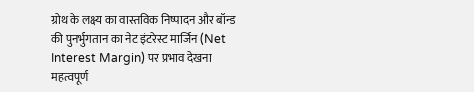ग्रोथ के लक्ष्य का वास्तविक निष्पादन और बॉन्ड की पुनर्भुगतान का नेट इंटरेस्ट मार्जिन (Net Interest Margin) पर प्रभाव देखना महत्वपूर्ण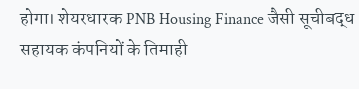होगा। शेयरधारक PNB Housing Finance जैसी सूचीबद्ध सहायक कंपनियों के तिमाही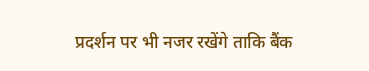प्रदर्शन पर भी नजर रखेंगे ताकि बैंक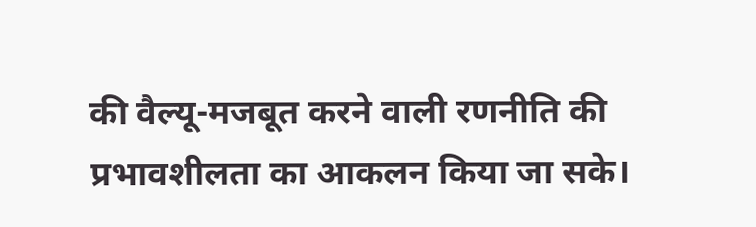की वैल्यू-मजबूत करने वाली रणनीति की प्रभावशीलता का आकलन किया जा सके।